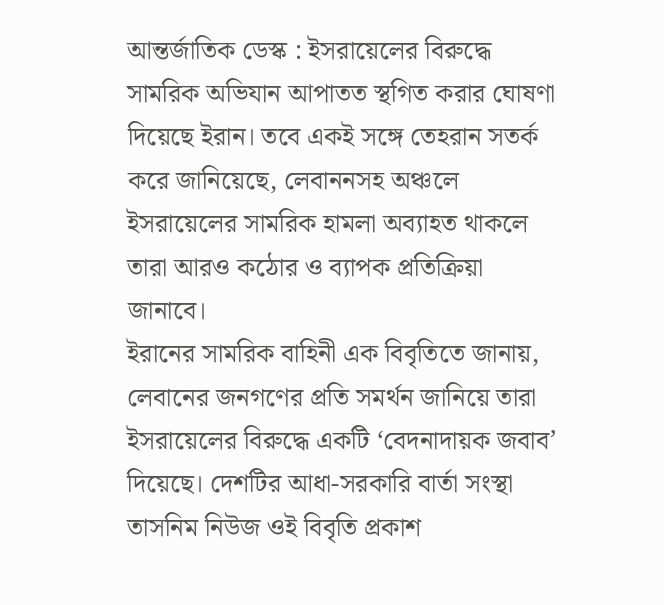আন্তর্জাতিক ডেস্ক : ইসরায়েলের বিরুদ্ধে সামরিক অভিযান আপাতত স্থগিত করার ঘোষণা দিয়েছে ইরান। তবে একই সঙ্গে তেহরান সতর্ক করে জানিয়েছে, লেবাননসহ অঞ্চলে ইসরায়েলের সামরিক হামলা অব্যাহত থাকলে তারা আরও কঠোর ও ব্যাপক প্রতিক্রিয়া জানাবে।
ইরানের সামরিক বাহিনী এক বিবৃতিতে জানায়, লেবানের জনগণের প্রতি সমর্থন জানিয়ে তারা ইসরায়েলের বিরুদ্ধে একটি ‘বেদনাদায়ক জবাব’ দিয়েছে। দেশটির আধা-সরকারি বার্তা সংস্থা তাসনিম নিউজ ওই বিবৃতি প্রকাশ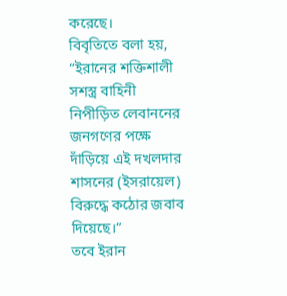করেছে।
বিবৃতিতে বলা হয়, “ইরানের শক্তিশালী সশস্ত্র বাহিনী নিপীড়িত লেবাননের জনগণের পক্ষে দাঁড়িয়ে এই দখলদার শাসনের (ইসরায়েল) বিরুদ্ধে কঠোর জবাব দিয়েছে।”
তবে ইরান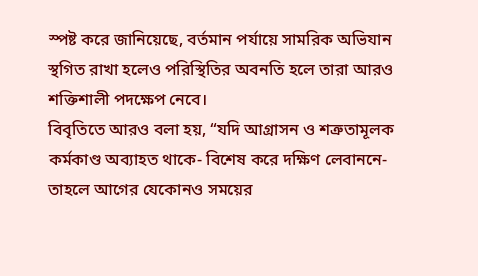স্পষ্ট করে জানিয়েছে, বর্তমান পর্যায়ে সামরিক অভিযান স্থগিত রাখা হলেও পরিস্থিতির অবনতি হলে তারা আরও শক্তিশালী পদক্ষেপ নেবে।
বিবৃতিতে আরও বলা হয়, “যদি আগ্রাসন ও শত্রুতামূলক কর্মকাণ্ড অব্যাহত থাকে- বিশেষ করে দক্ষিণ লেবাননে-তাহলে আগের যেকোনও সময়ের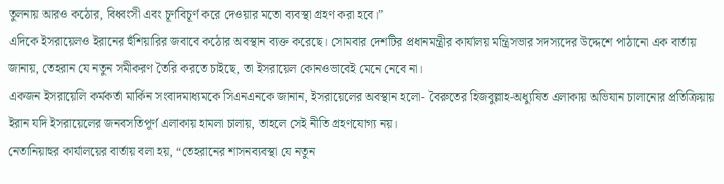তুলনায় আরও কঠোর, বিধ্বংসী এবং চূর্ণবিচূর্ণ করে দেওয়ার মতো ব্যবস্থা গ্রহণ করা হবে।”
এদিকে ইসরায়েলও ইরানের হুঁশিয়ারির জবাবে কঠোর অবস্থান ব্যক্ত করেছে। সোমবার দেশটির প্রধানমন্ত্রীর কার্যালয় মন্ত্রিসভার সদস্যদের উদ্দেশে পাঠানো এক বার্তায় জানায়, তেহরান যে নতুন সমীকরণ তৈরি করতে চাইছে, তা ইসরায়েল কোনওভাবেই মেনে নেবে না।
একজন ইসরায়েলি কর্মকর্তা মার্কিন সংবাদমাধ্যমকে সিএনএনকে জানান, ইসরায়েলের অবস্থান হলো- বৈরুতের হিজবুল্লাহ-অধ্যুষিত এলাকায় অভিযান চালানোর প্রতিক্রিয়ায় ইরান যদি ইসরায়েলের জনবসতিপূর্ণ এলাকায় হামলা চালায়, তাহলে সেই নীতি গ্রহণযোগ্য নয়।
নেতানিয়াহুর কার্যালয়ের বার্তায় বলা হয়, “তেহরানের শাসনব্যবস্থা যে নতুন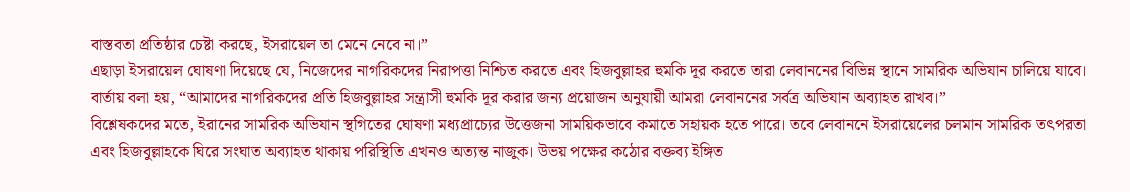বাস্তবতা প্রতিষ্ঠার চেষ্টা করছে, ইসরায়েল তা মেনে নেবে না।”
এছাড়া ইসরায়েল ঘোষণা দিয়েছে যে, নিজেদের নাগরিকদের নিরাপত্তা নিশ্চিত করতে এবং হিজবুল্লাহর হুমকি দূর করতে তারা লেবাননের বিভিন্ন স্থানে সামরিক অভিযান চালিয়ে যাবে।
বার্তায় বলা হয়, “আমাদের নাগরিকদের প্রতি হিজবুল্লাহর সন্ত্রাসী হুমকি দূর করার জন্য প্রয়োজন অনুযায়ী আমরা লেবাননের সর্বত্র অভিযান অব্যাহত রাখব।”
বিশ্লেষকদের মতে, ইরানের সামরিক অভিযান স্থগিতের ঘোষণা মধ্যপ্রাচ্যের উত্তেজনা সাময়িকভাবে কমাতে সহায়ক হতে পারে। তবে লেবাননে ইসরায়েলের চলমান সামরিক তৎপরতা এবং হিজবুল্লাহকে ঘিরে সংঘাত অব্যাহত থাকায় পরিস্থিতি এখনও অত্যন্ত নাজুক। উভয় পক্ষের কঠোর বক্তব্য ইঙ্গিত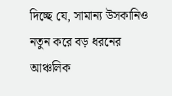দিচ্ছে যে, সামান্য উসকানিও নতুন করে বড় ধরনের আঞ্চলিক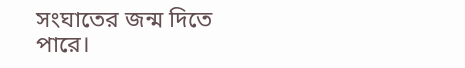সংঘাতের জন্ম দিতে পারে।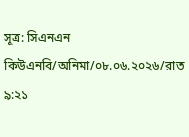সূত্র: সিএনএন
কিউএনবি/অনিমা/০৮.০৬.২০২৬/রাত ৯:২১